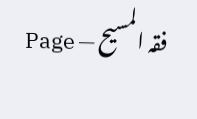فقہ المسیح — Page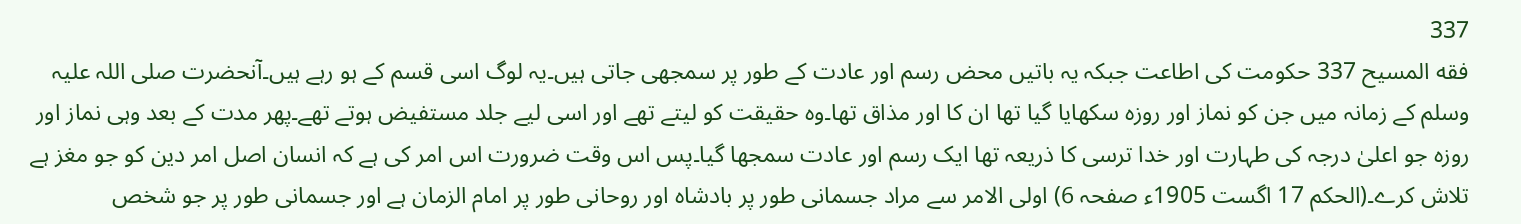337
فقه المسيح 337 حکومت کی اطاعت جبکہ یہ باتیں محض رسم اور عادت کے طور پر سمجھی جاتی ہیں۔یہ لوگ اسی قسم کے ہو رہے ہیں۔آنحضرت صلی اللہ علیہ وسلم کے زمانہ میں جن کو نماز اور روزہ سکھایا گیا تھا ان کا اور مذاق تھا۔وہ حقیقت کو لیتے تھے اور اسی لیے جلد مستفیض ہوتے تھے۔پھر مدت کے بعد وہی نماز اور روزہ جو اعلیٰ درجہ کی طہارت اور خدا ترسی کا ذریعہ تھا ایک رسم اور عادت سمجھا گیا۔پس اس وقت ضرورت اس امر کی ہے کہ انسان اصل امر دین کو جو مغز ہے تلاش کرے۔(الحکم 17 اگست 1905ء صفحہ 6) اولی الامر سے مراد جسمانی طور پر بادشاہ اور روحانی طور پر امام الزمان ہے اور جسمانی طور پر جو شخص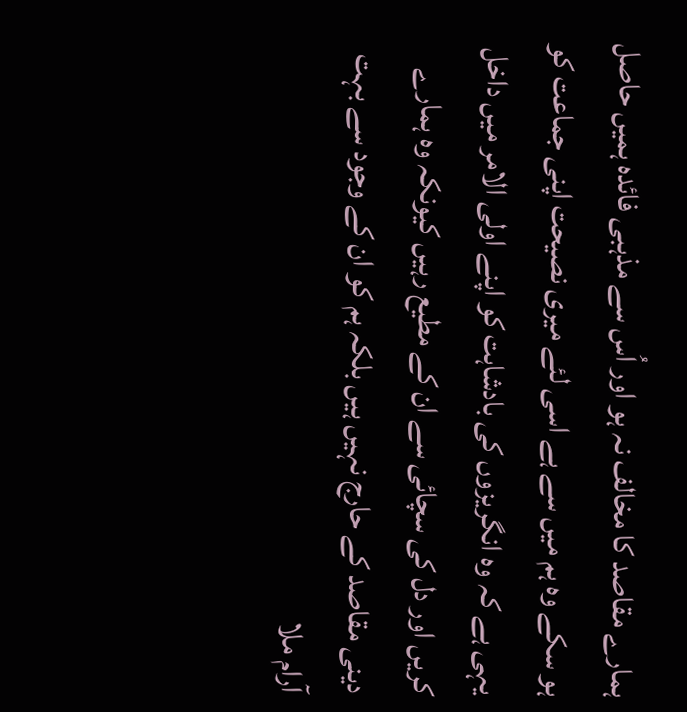ہمارے مقاصد کا مخالف نہ ہو اور اُس سے مذہبی فائدہ ہمیں حاصل ہو سکے وہ ہم میں سے ہے اسی لئے میری نصیحت اپنی جماعت کو یہی ہے کہ وہ انگریزوں کی بادشاہت کو اپنے اولی الامر میں داخل کریں اور دل کی سچائی سے ان کے مطیع رہیں کیونکہ وہ ہمارے دینی مقاصد کے حارج نہیں ہیں بلکہ ہم کو ان کے وجود سے بہت آرام ملا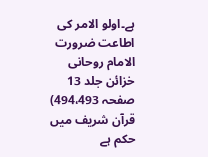ہے۔اولو الامر کی اطاعت ضرورت الامام روحانی خزائن جلد 13 صفحہ 494،493) قرآن شریف میں حکم ہے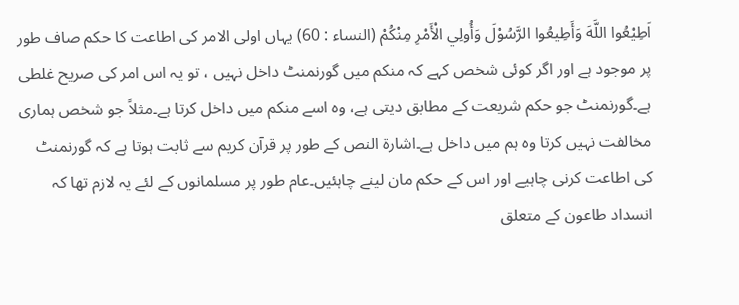اَطِيْعُوا اللَّهَ وَأَطِيعُوا الرَّسُوْلَ وَأُولِي الْأَمْرِ مِنْكُمْ (النساء : 60) یہاں اولی الامر کی اطاعت کا حکم صاف طور پر موجود ہے اور اگر کوئی شخص کہے کہ منکم میں گورنمنٹ داخل نہیں ، تو یہ اس امر کی صریح غلطی ہے۔گورنمنٹ جو حکم شریعت کے مطابق دیتی ہے، وہ اسے منکم میں داخل کرتا ہے۔مثلاً جو شخص ہماری مخالفت نہیں کرتا وہ ہم میں داخل ہے۔اشارۃ النص کے طور پر قرآن کریم سے ثابت ہوتا ہے کہ گورنمنٹ کی اطاعت کرنی چاہیے اور اس کے حکم مان لینے چاہئیں۔عام طور پر مسلمانوں کے لئے یہ لازم تھا کہ انسداد طاعون کے متعلق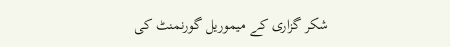شکر گزاری کے میموریل گورنمنٹ کی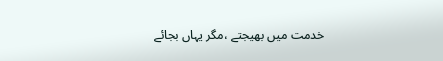خدمت میں بھیجتے ،مگر یہاں بجائے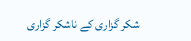شکر گزاری کے ناشکر گزاری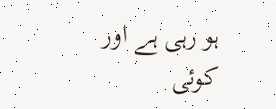ہو رہی ہے اور کوئی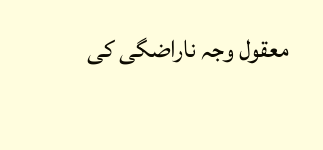معقول وجہ ناراضگی کی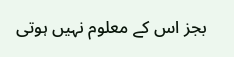بجز اس کے معلوم نہیں ہوتی